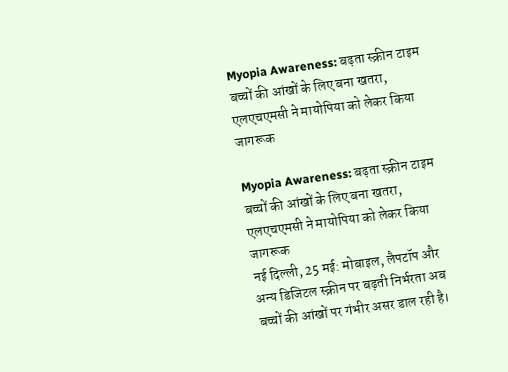Myopia Awareness: बढ़ता स्क्रीन टाइम बच्चों की आंखों के लिए बना खतरा, एलएचएमसी ने मायोपिया को लेकर किया जागरूक

Myopia Awareness: बढ़ता स्क्रीन टाइम बच्चों की आंखों के लिए बना खतरा, एलएचएमसी ने मायोपिया को लेकर किया जागरूक
नई दिल्ली, 25 मई: मोबाइल, लैपटॉप और अन्य डिजिटल स्क्रीन पर बढ़ती निर्भरता अब बच्चों की आंखों पर गंभीर असर डाल रही है।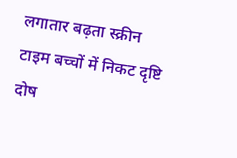लगातार बढ़ता स्क्रीन टाइम बच्चों में निकट दृष्टि दोष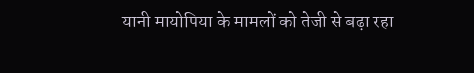यानी मायोपिया के मामलों को तेजी से बढ़ा रहा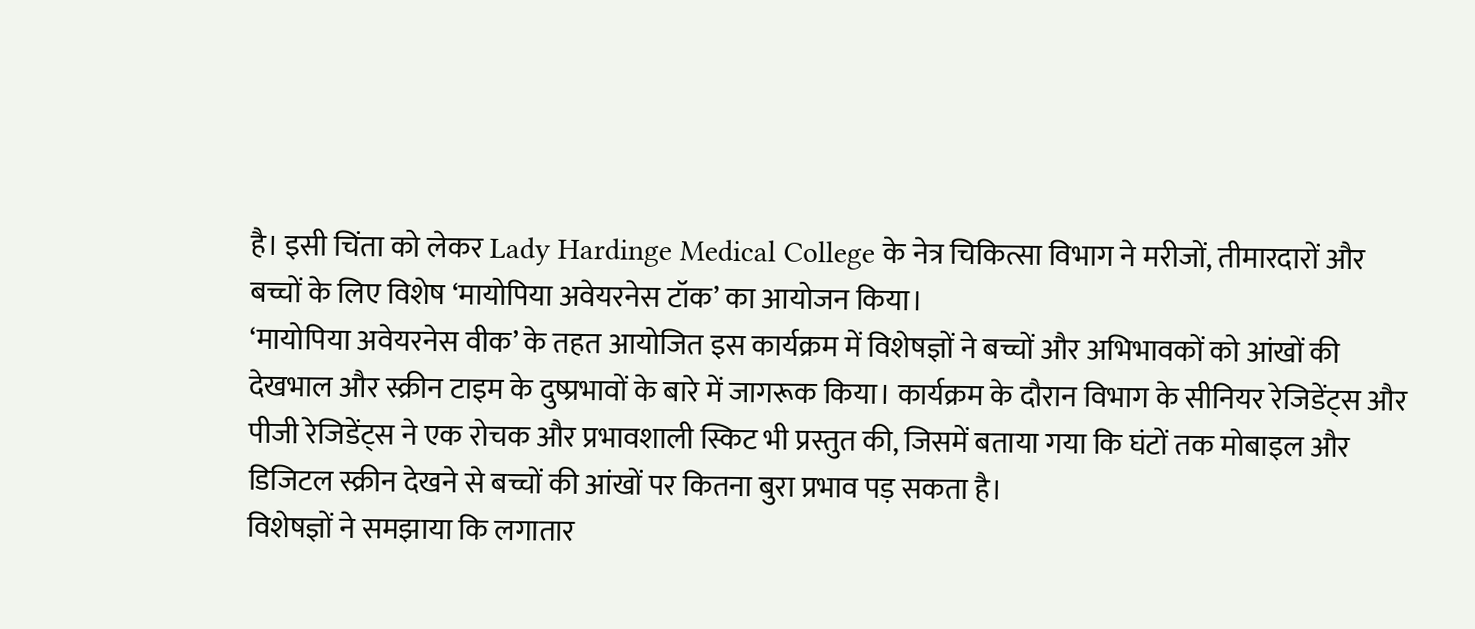है। इसी चिंता को लेकर Lady Hardinge Medical College के नेत्र चिकित्सा विभाग ने मरीजों, तीमारदारों और बच्चों के लिए विशेष ‘मायोपिया अवेयरनेस टॉक’ का आयोजन किया।
‘मायोपिया अवेयरनेस वीक’ के तहत आयोजित इस कार्यक्रम में विशेषज्ञों ने बच्चों और अभिभावकों को आंखों की देखभाल और स्क्रीन टाइम के दुष्प्रभावों के बारे में जागरूक किया। कार्यक्रम के दौरान विभाग के सीनियर रेजिडेंट्स और पीजी रेजिडेंट्स ने एक रोचक और प्रभावशाली स्किट भी प्रस्तुत की, जिसमें बताया गया कि घंटों तक मोबाइल और डिजिटल स्क्रीन देखने से बच्चों की आंखों पर कितना बुरा प्रभाव पड़ सकता है।
विशेषज्ञों ने समझाया कि लगातार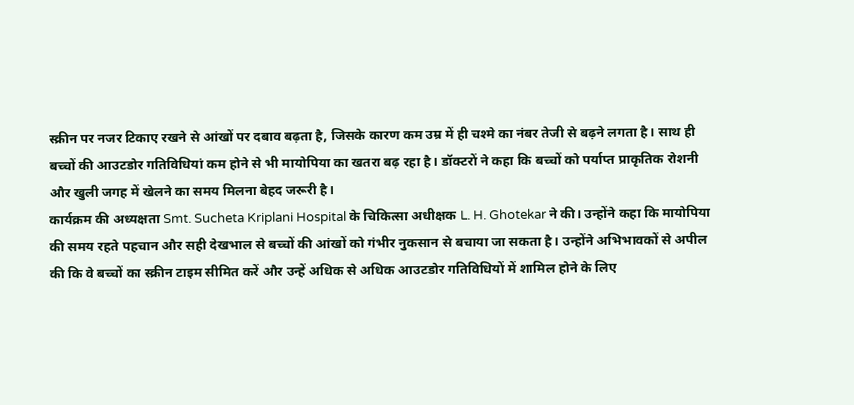स्क्रीन पर नजर टिकाए रखने से आंखों पर दबाव बढ़ता है, जिसके कारण कम उम्र में ही चश्मे का नंबर तेजी से बढ़ने लगता है। साथ ही बच्चों की आउटडोर गतिविधियां कम होने से भी मायोपिया का खतरा बढ़ रहा है। डॉक्टरों ने कहा कि बच्चों को पर्याप्त प्राकृतिक रोशनी और खुली जगह में खेलने का समय मिलना बेहद जरूरी है।
कार्यक्रम की अध्यक्षता Smt. Sucheta Kriplani Hospital के चिकित्सा अधीक्षक L. H. Ghotekar ने की। उन्होंने कहा कि मायोपिया की समय रहते पहचान और सही देखभाल से बच्चों की आंखों को गंभीर नुकसान से बचाया जा सकता है। उन्होंने अभिभावकों से अपील की कि वे बच्चों का स्क्रीन टाइम सीमित करें और उन्हें अधिक से अधिक आउटडोर गतिविधियों में शामिल होने के लिए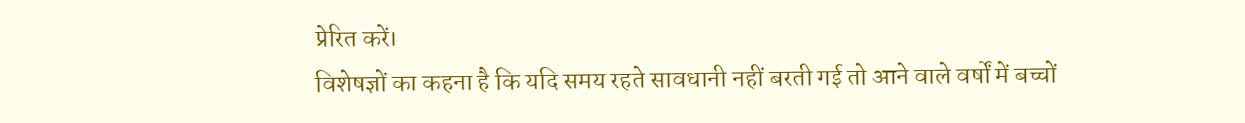प्रेरित करें।
विशेषज्ञों का कहना है कि यदि समय रहते सावधानी नहीं बरती गई तो आने वाले वर्षों में बच्चों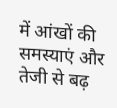में आंखों की समस्याएं और तेजी से बढ़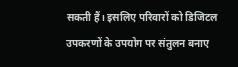सकती हैं। इसलिए परिवारों को डिजिटल उपकरणों के उपयोग पर संतुलन बनाए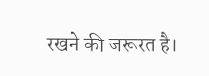रखने की जरूरत है।